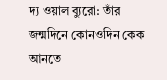দ্য ওয়াল ব্যুরো: তাঁর জন্মদিনে কোনওদিন কেক আনতে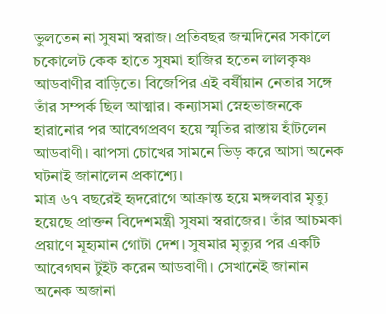ভুলতেন না সুষমা স্বরাজ। প্রতিবছর জন্মদিনের সকালে চকোলেট কেক হাতে সুষমা হাজির হতেন লালকৃষ্ণ আডবাণীর বাড়িতে। বিজেপির এই বর্ষীয়ান নেতার সঙ্গে তাঁর সম্পর্ক ছিল আত্মার। কন্যাসমা স্নেহভাজনকে হারানোর পর আবেগপ্রবণ হয়ে স্মৃতির রাস্তায় হাঁটলেন আডবাণী। ঝাপসা চোখের সামনে ভিড় করে আসা অনেক ঘটনাই জানালেন প্রকাশ্যে।
মাত্র ৬৭ বছরেই হৃদরোগে আক্রান্ত হয়ে মঙ্গলবার মৃত্যু হয়েছে প্রাক্তন বিদেশমন্ত্রী সুষমা স্বরাজের। তাঁর আচমকা প্রয়াণে মূহ্যমান গোটা দেশ। সুষমার মৃত্যুর পর একটি আবেগঘন টুইট করেন আডবাণী। সেখানেই জানান অনেক অজানা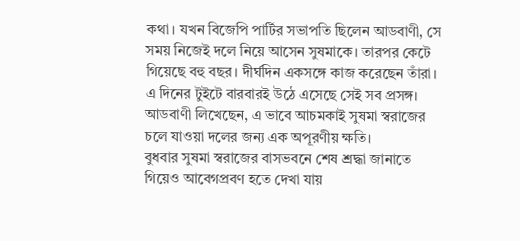কথা। যখন বিজেপি পার্টির সভাপতি ছিলেন আডবাণী, সে সময় নিজেই দলে নিয়ে আসেন সুষমাকে। তারপর কেটে গিয়েছে বহু বছর। দীর্ঘদিন একসঙ্গে কাজ করেছেন তাঁরা। এ দিনের টুইটে বারবারই উঠে এসেছে সেই সব প্রসঙ্গ। আডবাণী লিখেছেন, এ ভাবে আচমকাই সুষমা স্বরাজের চলে যাওয়া দলের জন্য এক অপূরণীয় ক্ষতি।
বুধবার সুষমা স্বরাজের বাসভবনে শেষ শ্রদ্ধা জানাতে গিয়েও আবেগপ্রবণ হতে দেখা যায়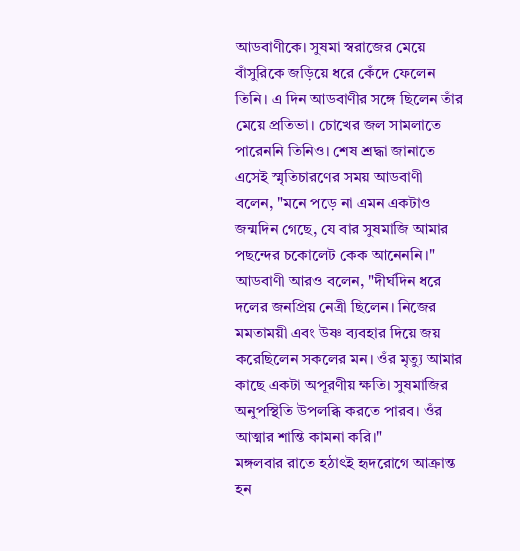আডবাণীকে। সুষমা স্বরাজের মেয়ে বাঁসুরিকে জড়িয়ে ধরে কেঁদে ফেলেন তিনি। এ দিন আডবাণীর সঙ্গে ছিলেন তাঁর মেয়ে প্রতিভা। চোখের জল সামলাতে পারেননি তিনিও। শেষ শ্রদ্ধা জানাতে এসেই স্মৃতিচারণের সময় আডবাণী বলেন, "মনে পড়ে না এমন একটাও জন্মদিন গেছে, যে বার সুষমাজি আমার পছন্দের চকোলেট কেক আনেননি।" আডবাণী আরও বলেন, "দীর্ঘদিন ধরে দলের জনপ্রিয় নেত্রী ছিলেন। নিজের মমতাময়ী এবং উষ্ণ ব্যবহার দিয়ে জয় করেছিলেন সকলের মন। ওঁর মৃত্যু আমার কাছে একটা অপূরণীয় ক্ষতি। সুষমাজির অনুপস্থিতি উপলব্ধি করতে পারব। ওঁর আত্মার শান্তি কামনা করি।"
মঙ্গলবার রাতে হঠাৎই হৃদরোগে আক্রান্ত হন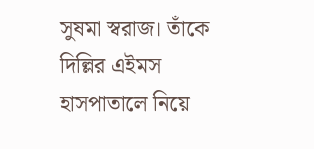সুষমা স্বরাজ। তাঁকে দিল্লির এইমস হাসপাতালে নিয়ে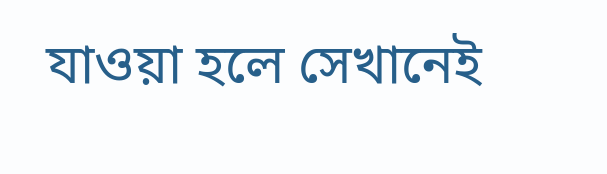যাওয়া হলে সেখানেই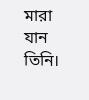মারা যান তিনি।